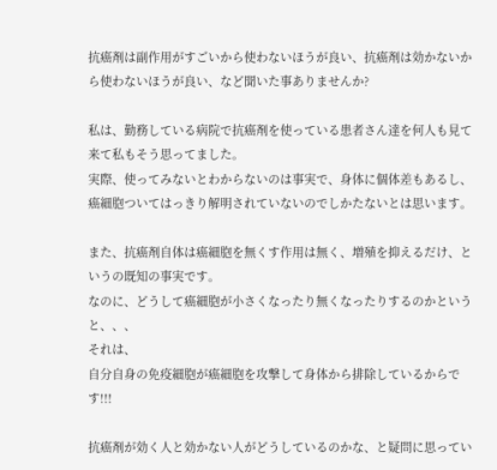抗癌剤は副作用がすごいから使わないほうが良い、抗癌剤は効かないから使わないほうが良い、など聞いた事ありませんか?

私は、勤務している病院で抗癌剤を使っている患者さん達を何人も見て来て私もそう思ってました。
実際、使ってみないとわからないのは事実で、身体に個体差もあるし、癌細胞ついてはっきり解明されていないのでしかたないとは思います。

また、抗癌剤自体は癌細胞を無くす作用は無く、増殖を抑えるだけ、というの既知の事実です。
なのに、どうして癌細胞が小さくなったり無くなったりするのかというと、、、
それは、
自分自身の免疫細胞が癌細胞を攻撃して身体から排除しているからです!!!

抗癌剤が効く人と効かない人がどうしているのかな、と疑問に思ってい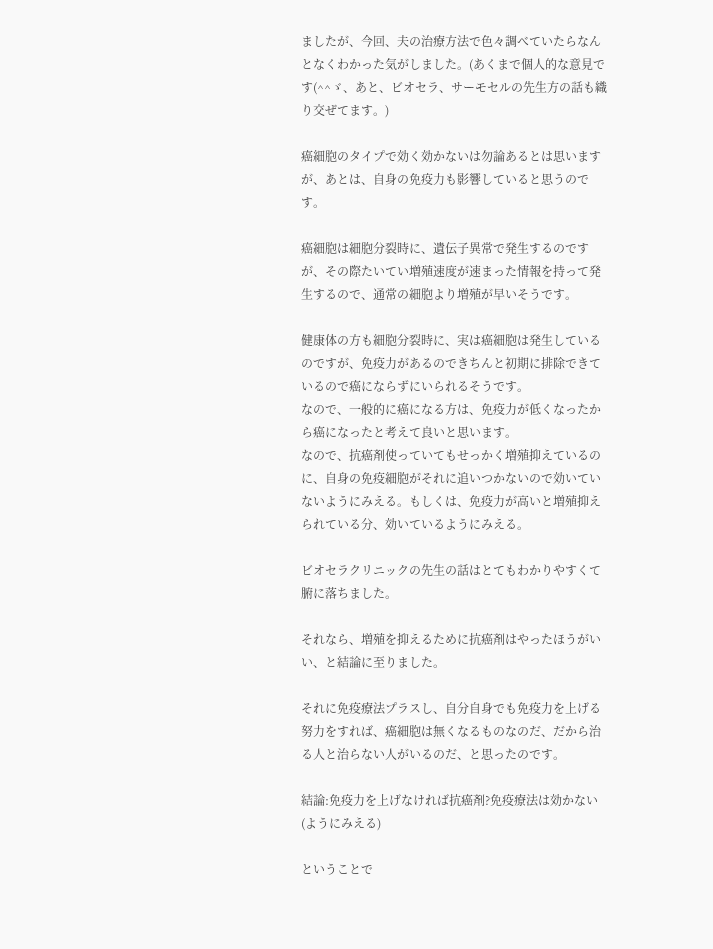ましたが、今回、夫の治療方法で色々調べていたらなんとなくわかった気がしました。(あくまで個人的な意見です(^^ゞ、あと、ビオセラ、サーモセルの先生方の話も織り交ぜてます。)

癌細胞のタイプで効く効かないは勿論あるとは思いますが、あとは、自身の免疫力も影響していると思うのです。

癌細胞は細胞分裂時に、遺伝子異常で発生するのですが、その際たいてい増殖速度が速まった情報を持って発生するので、通常の細胞より増殖が早いそうです。

健康体の方も細胞分裂時に、実は癌細胞は発生しているのですが、免疫力があるのできちんと初期に排除できているので癌にならずにいられるそうです。
なので、一般的に癌になる方は、免疫力が低くなったから癌になったと考えて良いと思います。
なので、抗癌剤使っていてもせっかく増殖抑えているのに、自身の免疫細胞がそれに追いつかないので効いていないようにみえる。もしくは、免疫力が高いと増殖抑えられている分、効いているようにみえる。

ビオセラクリニックの先生の話はとてもわかりやすくて腑に落ちました。

それなら、増殖を抑えるために抗癌剤はやったほうがいい、と結論に至りました。

それに免疫療法プラスし、自分自身でも免疫力を上げる努力をすれば、癌細胞は無くなるものなのだ、だから治る人と治らない人がいるのだ、と思ったのです。

結論:免疫力を上げなければ抗癌剤?免疫療法は効かない(ようにみえる)

ということで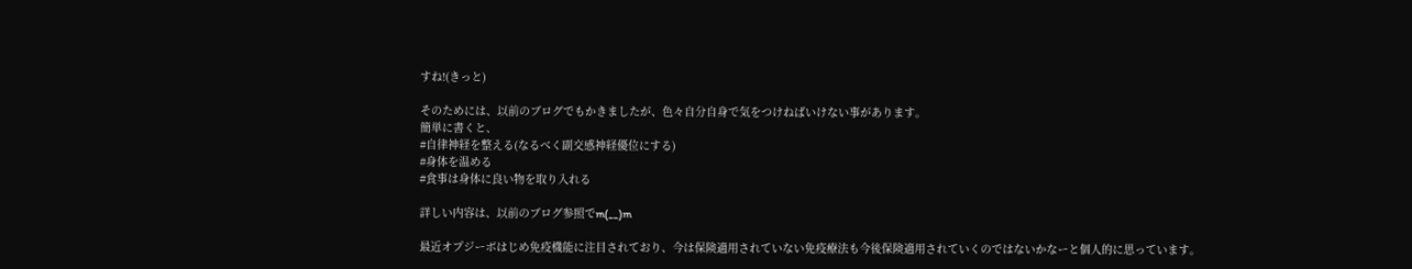すね!(きっと)

そのためには、以前のブログでもかきましたが、色々自分自身で気をつけねばいけない事があります。
簡単に書くと、
#自律神経を整える(なるべく副交感神経優位にする)
#身体を温める
#食事は身体に良い物を取り入れる

詳しい内容は、以前のブログ参照でm(__)m

最近オプジーボはじめ免疫機能に注目されており、今は保険適用されていない免疫療法も今後保険適用されていくのではないかなーと個人的に思っています。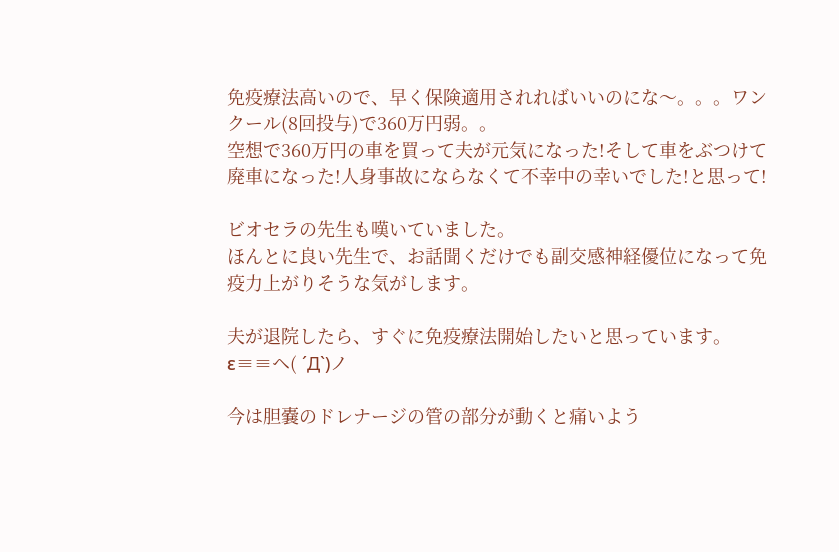免疫療法高いので、早く保険適用されればいいのにな〜。。。ワンクール(8回投与)で360万円弱。。
空想で360万円の車を買って夫が元気になった!そして車をぶつけて廃車になった!人身事故にならなくて不幸中の幸いでした!と思って!

ビオセラの先生も嘆いていました。
ほんとに良い先生で、お話聞くだけでも副交感神経優位になって免疫力上がりそうな気がします。

夫が退院したら、すぐに免疫療法開始したいと思っています。ε≡≡ヘ( ´Д`)ノ

今は胆嚢のドレナージの管の部分が動くと痛いよう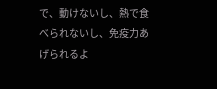で、動けないし、熱で食べられないし、免疫力あげられるよ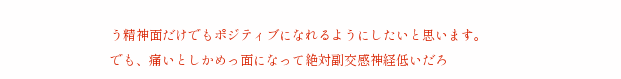う精神面だけでもポジティブになれるようにしたいと思います。
でも、痛いとしかめっ面になって絶対副交感神経低いだろ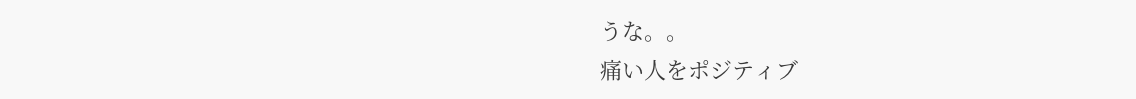うな。。
痛い人をポジティブ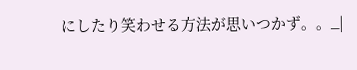にしたり笑わせる方法が思いつかず。。_|